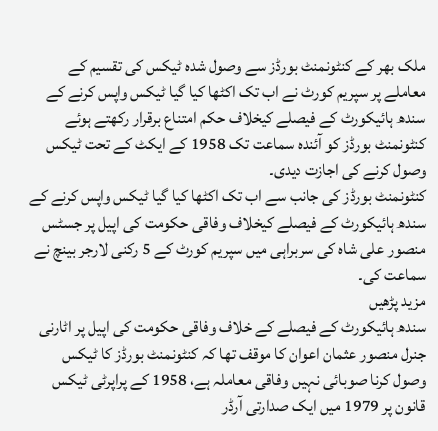ملک بھر کے کنٹونمنٹ بورڈز سے وصول شدہ ٹیکس کی تقسیم کے معاملے پر سپریم کورٹ نے اب تک اکٹھا کیا گیا ٹیکس واپس کرنے کے سندھ ہائیکورٹ کے فیصلے کیخلاف حکم امتناع برقرار رکھتے ہوئے کنٹونمنٹ بورڈز کو آئندہ سماعت تک 1958 کے ایکٹ کے تحت ٹیکس وصول کرنے کی اجازت دیدی۔
کنٹونمنٹ بورڈز کی جانب سے اب تک اکٹھا کیا گیا ٹیکس واپس کرنے کے سندھ ہائیکورٹ کے فیصلے کیخلاف وفاقی حکومت کی اپیل پر جسٹس منصور علی شاہ کی سربراہی میں سپریم کورٹ کے 5 رکنی لارجر بینچ نے سماعت کی۔
مزید پڑھیں
سندھ ہائیکورٹ کے فیصلے کے خلاف وفاقی حکومت کی اپیل پر اٹارنی جنرل منصور عثمان اعوان کا موقف تھا کہ کنٹونمنٹ بورڈز کا ٹیکس وصول کرنا صوبائی نہیں وفاقی معاملہ ہے، 1958 کے پراپرٹی ٹیکس قانون پر 1979 میں ایک صدارتی آرڈر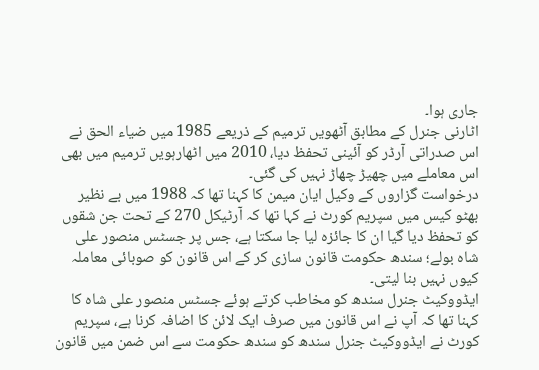جاری ہوا۔
اٹارنی جنرل کے مطابق آٹھویں ترمیم کے ذریعے 1985 میں ضیاء الحق نے اس صدراتی آرڈر کو آئینی تحفظ دیا، 2010 میں اٹھارہویں ترمیم میں بھی اس معاملے میں چھیڑ چھاڑ نہیں کی گئی۔
درخواست گزاروں کے وکیل ایان میمن کا کہنا تھا کہ 1988 میں بے نظیر بھٹو کیس میں سپریم کورٹ نے کہا تھا کہ آرٹیکل 270 کے تحت جن شقوں کو تحفظ دیا گیا ان کا جائزہ لیا جا سکتا ہے، جس پر جسٹس منصور علی شاہ بولے؛ سندھ حکومت قانون سازی کر کے اس قانون کو صوبائی معاملہ کیوں نہیں بنا لیتی۔
ایڈووکیٹ جنرل سندھ کو مخاطب کرتے ہوئے جسٹس منصور علی شاہ کا کہنا تھا کہ آپ نے اس قانون میں صرف ایک لائن کا اضافہ کرنا ہے، سپریم کورٹ نے ایڈووکیٹ جنرل سندھ کو سندھ حکومت سے اس ضمن میں قانون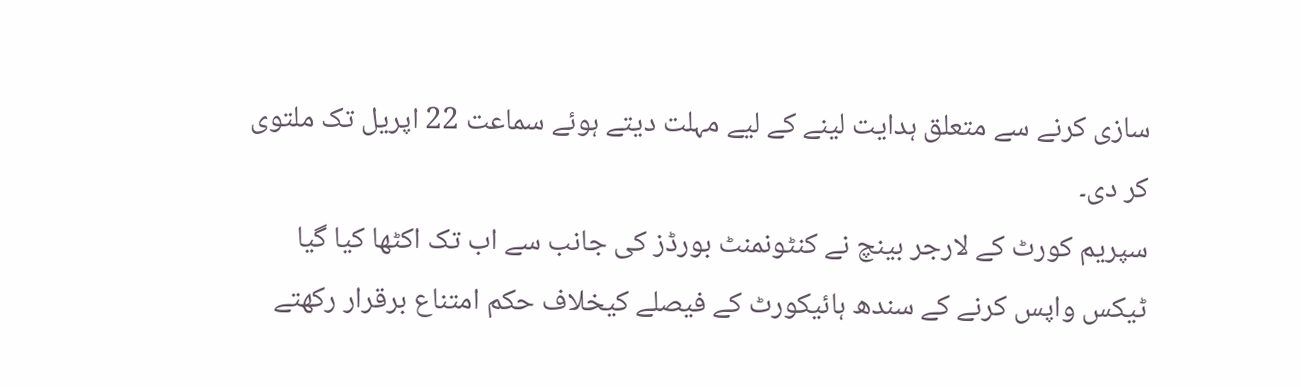سازی کرنے سے متعلق ہدایت لینے کے لیے مہلت دیتے ہوئے سماعت 22 اپریل تک ملتوی کر دی۔
سپریم کورٹ کے لارجر بینچ نے کنٹونمنٹ بورڈز کی جانب سے اب تک اکٹھا کیا گیا ٹیکس واپس کرنے کے سندھ ہائیکورٹ کے فیصلے کیخلاف حکم امتناع برقرار رکھتے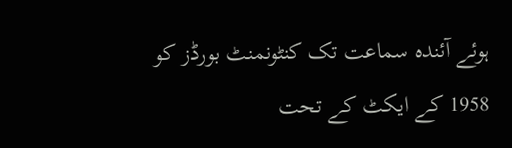ہوئے آئندہ سماعت تک کنٹونمنٹ بورڈز کو 1958 کے ایکٹ کے تحت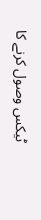ٹیکس وصول کرنے کا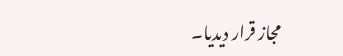مجاز قرار دیدیا۔